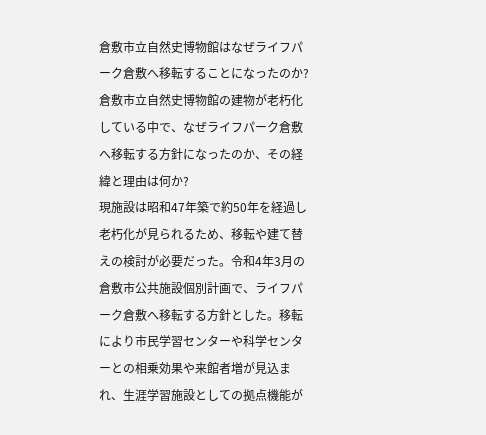倉敷市立自然史博物館はなぜライフパーク倉敷へ移転することになったのか?
倉敷市立自然史博物館の建物が老朽化している中で、なぜライフパーク倉敷へ移転する方針になったのか、その経緯と理由は何か?
現施設は昭和47年築で約50年を経過し老朽化が見られるため、移転や建て替えの検討が必要だった。令和4年3月の倉敷市公共施設個別計画で、ライフパーク倉敷へ移転する方針とした。移転により市民学習センターや科学センターとの相乗効果や来館者増が見込まれ、生涯学習施設としての拠点機能が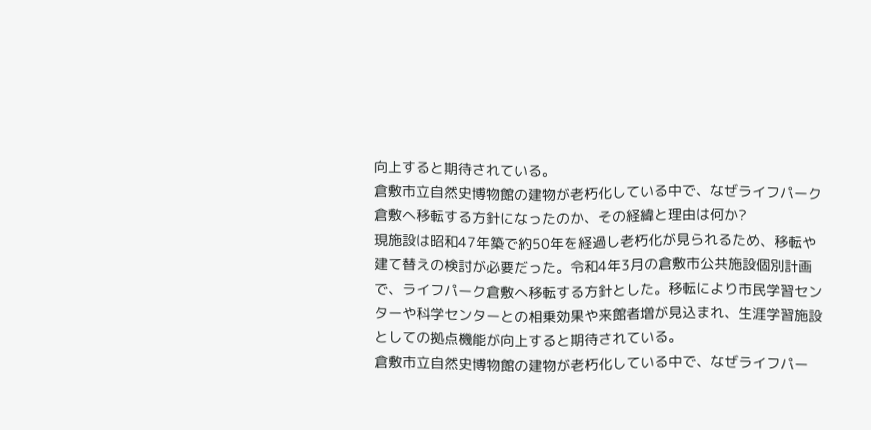向上すると期待されている。
倉敷市立自然史博物館の建物が老朽化している中で、なぜライフパーク倉敷へ移転する方針になったのか、その経緯と理由は何か?
現施設は昭和47年築で約50年を経過し老朽化が見られるため、移転や建て替えの検討が必要だった。令和4年3月の倉敷市公共施設個別計画で、ライフパーク倉敷へ移転する方針とした。移転により市民学習センターや科学センターとの相乗効果や来館者増が見込まれ、生涯学習施設としての拠点機能が向上すると期待されている。
倉敷市立自然史博物館の建物が老朽化している中で、なぜライフパー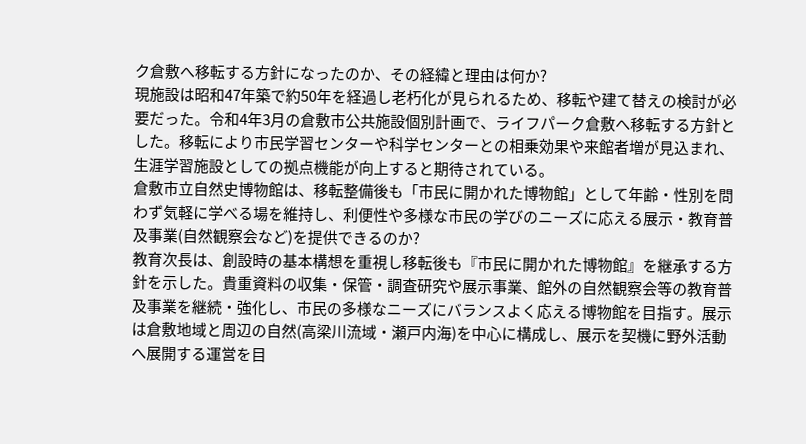ク倉敷へ移転する方針になったのか、その経緯と理由は何か?
現施設は昭和47年築で約50年を経過し老朽化が見られるため、移転や建て替えの検討が必要だった。令和4年3月の倉敷市公共施設個別計画で、ライフパーク倉敷へ移転する方針とした。移転により市民学習センターや科学センターとの相乗効果や来館者増が見込まれ、生涯学習施設としての拠点機能が向上すると期待されている。
倉敷市立自然史博物館は、移転整備後も「市民に開かれた博物館」として年齢・性別を問わず気軽に学べる場を維持し、利便性や多様な市民の学びのニーズに応える展示・教育普及事業(自然観察会など)を提供できるのか?
教育次長は、創設時の基本構想を重視し移転後も『市民に開かれた博物館』を継承する方針を示した。貴重資料の収集・保管・調査研究や展示事業、館外の自然観察会等の教育普及事業を継続・強化し、市民の多様なニーズにバランスよく応える博物館を目指す。展示は倉敷地域と周辺の自然(高梁川流域・瀬戸内海)を中心に構成し、展示を契機に野外活動へ展開する運営を目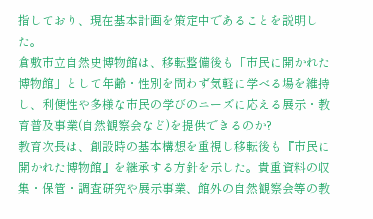指しており、現在基本計画を策定中であることを説明した。
倉敷市立自然史博物館は、移転整備後も「市民に開かれた博物館」として年齢・性別を問わず気軽に学べる場を維持し、利便性や多様な市民の学びのニーズに応える展示・教育普及事業(自然観察会など)を提供できるのか?
教育次長は、創設時の基本構想を重視し移転後も『市民に開かれた博物館』を継承する方針を示した。貴重資料の収集・保管・調査研究や展示事業、館外の自然観察会等の教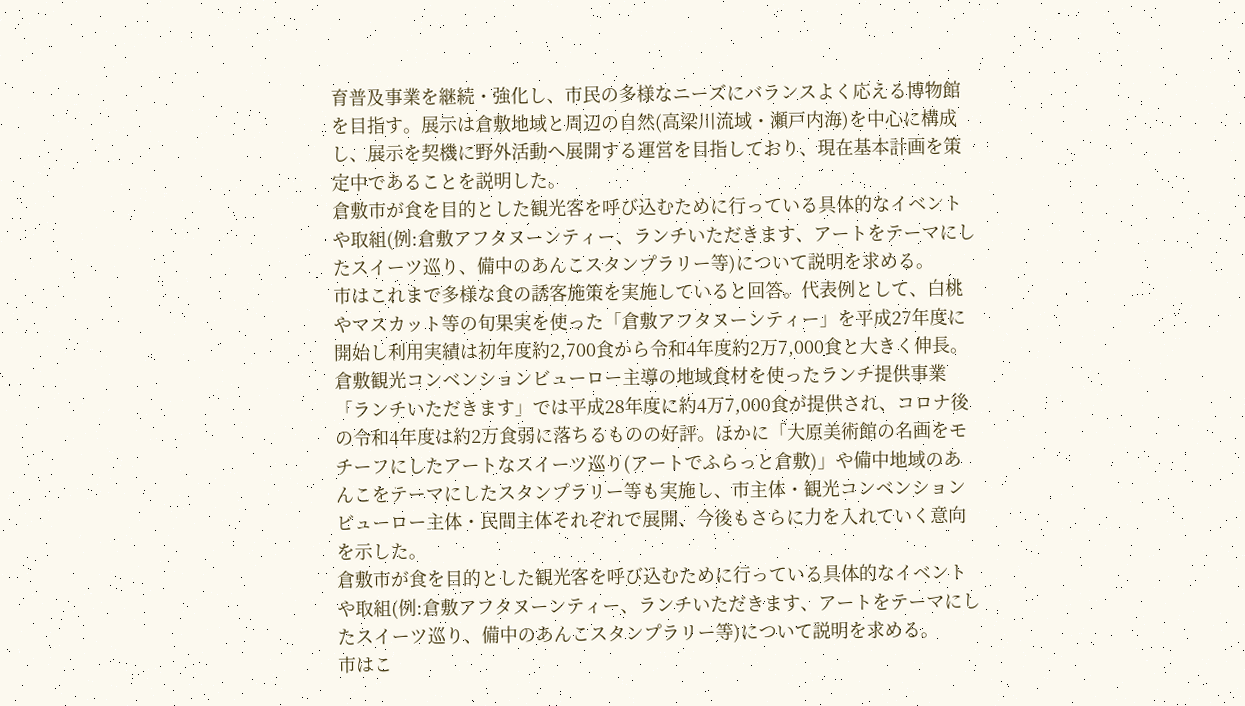育普及事業を継続・強化し、市民の多様なニーズにバランスよく応える博物館を目指す。展示は倉敷地域と周辺の自然(高梁川流域・瀬戸内海)を中心に構成し、展示を契機に野外活動へ展開する運営を目指しており、現在基本計画を策定中であることを説明した。
倉敷市が食を目的とした観光客を呼び込むために行っている具体的なイベントや取組(例:倉敷アフタヌーンティー、ランチいただきます、アートをテーマにしたスイーツ巡り、備中のあんこスタンプラリー等)について説明を求める。
市はこれまで多様な食の誘客施策を実施していると回答。代表例として、白桃やマスカット等の旬果実を使った「倉敷アフタヌーンティー」を平成27年度に開始し利用実績は初年度約2,700食から令和4年度約2万7,000食と大きく伸長。倉敷観光コンベンションビューロー主導の地域食材を使ったランチ提供事業「ランチいただきます」では平成28年度に約4万7,000食が提供され、コロナ後の令和4年度は約2万食弱に落ちるものの好評。ほかに「大原美術館の名画をモチーフにしたアートなスイーツ巡り(アートでふらっと倉敷)」や備中地域のあんこをテーマにしたスタンプラリー等も実施し、市主体・観光コンベンションビューロー主体・民間主体それぞれで展開、今後もさらに力を入れていく意向を示した。
倉敷市が食を目的とした観光客を呼び込むために行っている具体的なイベントや取組(例:倉敷アフタヌーンティー、ランチいただきます、アートをテーマにしたスイーツ巡り、備中のあんこスタンプラリー等)について説明を求める。
市はこ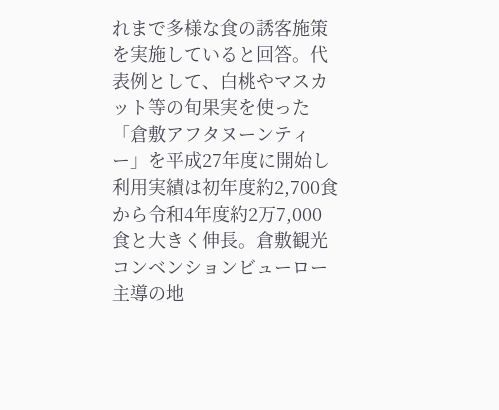れまで多様な食の誘客施策を実施していると回答。代表例として、白桃やマスカット等の旬果実を使った「倉敷アフタヌーンティー」を平成27年度に開始し利用実績は初年度約2,700食から令和4年度約2万7,000食と大きく伸長。倉敷観光コンベンションビューロー主導の地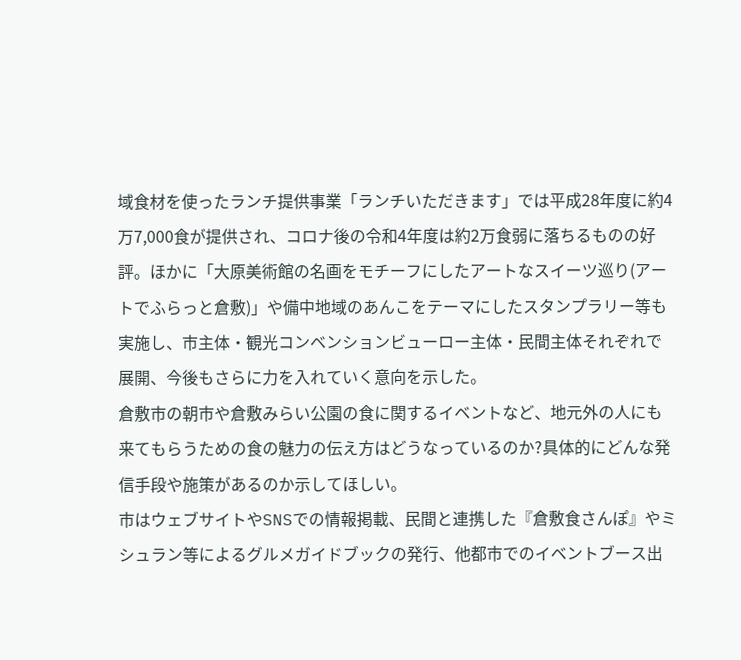域食材を使ったランチ提供事業「ランチいただきます」では平成28年度に約4万7,000食が提供され、コロナ後の令和4年度は約2万食弱に落ちるものの好評。ほかに「大原美術館の名画をモチーフにしたアートなスイーツ巡り(アートでふらっと倉敷)」や備中地域のあんこをテーマにしたスタンプラリー等も実施し、市主体・観光コンベンションビューロー主体・民間主体それぞれで展開、今後もさらに力を入れていく意向を示した。
倉敷市の朝市や倉敷みらい公園の食に関するイベントなど、地元外の人にも来てもらうための食の魅力の伝え方はどうなっているのか?具体的にどんな発信手段や施策があるのか示してほしい。
市はウェブサイトやSNSでの情報掲載、民間と連携した『倉敷食さんぽ』やミシュラン等によるグルメガイドブックの発行、他都市でのイベントブース出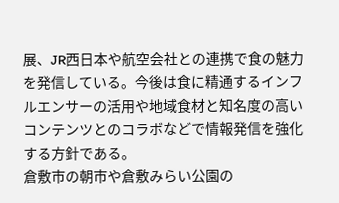展、JR西日本や航空会社との連携で食の魅力を発信している。今後は食に精通するインフルエンサーの活用や地域食材と知名度の高いコンテンツとのコラボなどで情報発信を強化する方針である。
倉敷市の朝市や倉敷みらい公園の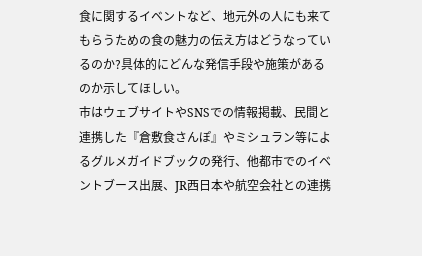食に関するイベントなど、地元外の人にも来てもらうための食の魅力の伝え方はどうなっているのか?具体的にどんな発信手段や施策があるのか示してほしい。
市はウェブサイトやSNSでの情報掲載、民間と連携した『倉敷食さんぽ』やミシュラン等によるグルメガイドブックの発行、他都市でのイベントブース出展、JR西日本や航空会社との連携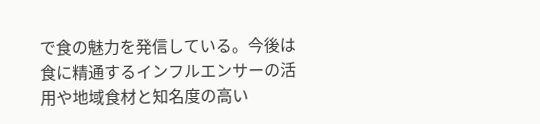で食の魅力を発信している。今後は食に精通するインフルエンサーの活用や地域食材と知名度の高い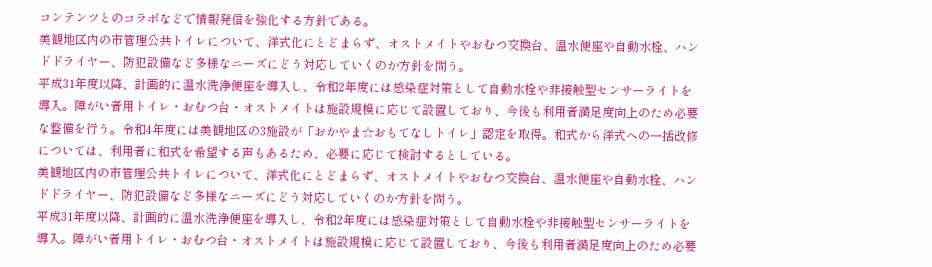コンテンツとのコラボなどで情報発信を強化する方針である。
美観地区内の市管理公共トイレについて、洋式化にとどまらず、オストメイトやおむつ交換台、温水便座や自動水栓、ハンドドライヤー、防犯設備など多様なニーズにどう対応していくのか方針を問う。
平成31年度以降、計画的に温水洗浄便座を導入し、令和2年度には感染症対策として自動水栓や非接触型センサーライトを導入。障がい者用トイレ・おむつ台・オストメイトは施設規模に応じて設置しており、今後も利用者満足度向上のため必要な整備を行う。令和4年度には美観地区の3施設が「おかやま☆おもてなしトイレ」認定を取得。和式から洋式への一括改修については、利用者に和式を希望する声もあるため、必要に応じて検討するとしている。
美観地区内の市管理公共トイレについて、洋式化にとどまらず、オストメイトやおむつ交換台、温水便座や自動水栓、ハンドドライヤー、防犯設備など多様なニーズにどう対応していくのか方針を問う。
平成31年度以降、計画的に温水洗浄便座を導入し、令和2年度には感染症対策として自動水栓や非接触型センサーライトを導入。障がい者用トイレ・おむつ台・オストメイトは施設規模に応じて設置しており、今後も利用者満足度向上のため必要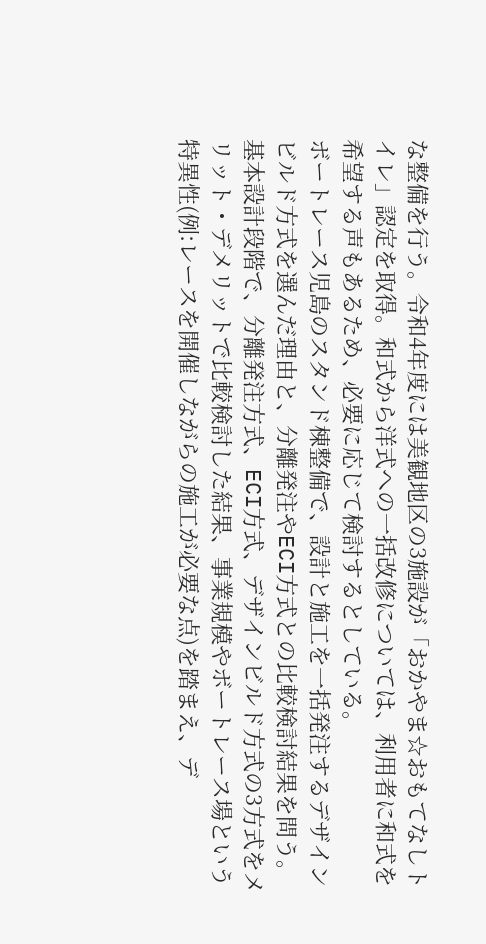な整備を行う。令和4年度には美観地区の3施設が「おかやま☆おもてなしトイレ」認定を取得。和式から洋式への一括改修については、利用者に和式を希望する声もあるため、必要に応じて検討するとしている。
ボートレース児島のスタンド棟整備で、設計と施工を一括発注するデザインビルド方式を選んだ理由と、分離発注やECI方式との比較検討結果を問う。
基本設計段階で、分離発注方式、ECI方式、デザインビルド方式の3方式をメリット・デメリットで比較検討した結果、事業規模やボートレース場という特異性(例:レースを開催しながらの施工が必要な点)を踏まえ、デ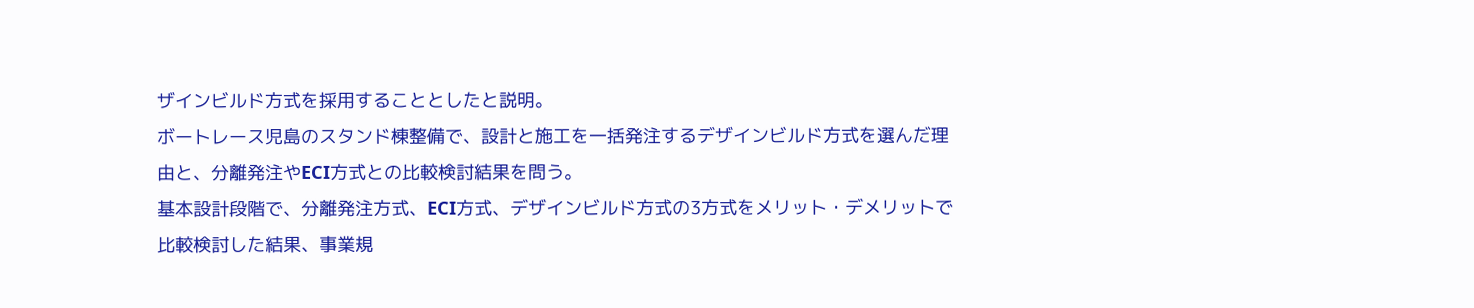ザインビルド方式を採用することとしたと説明。
ボートレース児島のスタンド棟整備で、設計と施工を一括発注するデザインビルド方式を選んだ理由と、分離発注やECI方式との比較検討結果を問う。
基本設計段階で、分離発注方式、ECI方式、デザインビルド方式の3方式をメリット・デメリットで比較検討した結果、事業規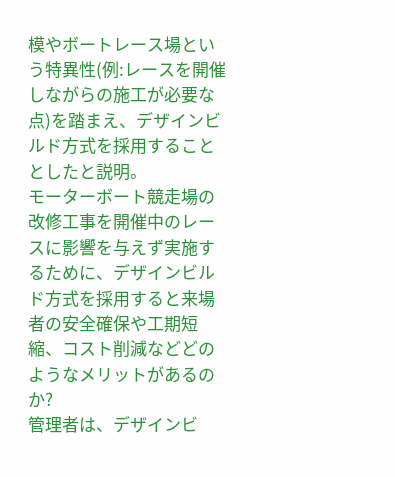模やボートレース場という特異性(例:レースを開催しながらの施工が必要な点)を踏まえ、デザインビルド方式を採用することとしたと説明。
モーターボート競走場の改修工事を開催中のレースに影響を与えず実施するために、デザインビルド方式を採用すると来場者の安全確保や工期短縮、コスト削減などどのようなメリットがあるのか?
管理者は、デザインビ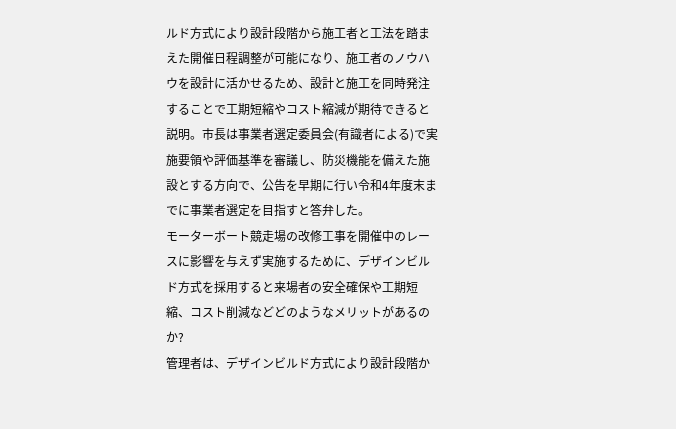ルド方式により設計段階から施工者と工法を踏まえた開催日程調整が可能になり、施工者のノウハウを設計に活かせるため、設計と施工を同時発注することで工期短縮やコスト縮減が期待できると説明。市長は事業者選定委員会(有識者による)で実施要領や評価基準を審議し、防災機能を備えた施設とする方向で、公告を早期に行い令和4年度末までに事業者選定を目指すと答弁した。
モーターボート競走場の改修工事を開催中のレースに影響を与えず実施するために、デザインビルド方式を採用すると来場者の安全確保や工期短縮、コスト削減などどのようなメリットがあるのか?
管理者は、デザインビルド方式により設計段階か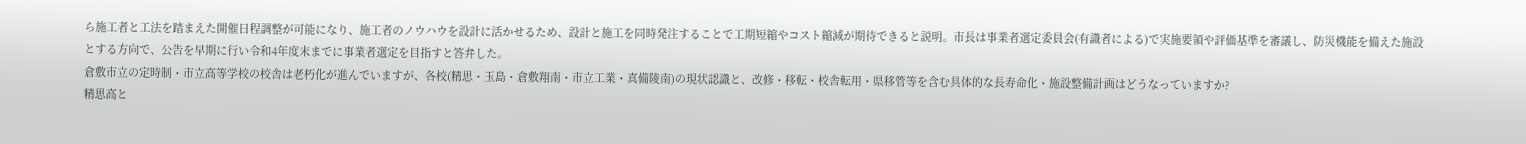ら施工者と工法を踏まえた開催日程調整が可能になり、施工者のノウハウを設計に活かせるため、設計と施工を同時発注することで工期短縮やコスト縮減が期待できると説明。市長は事業者選定委員会(有識者による)で実施要領や評価基準を審議し、防災機能を備えた施設とする方向で、公告を早期に行い令和4年度末までに事業者選定を目指すと答弁した。
倉敷市立の定時制・市立高等学校の校舎は老朽化が進んでいますが、各校(精思・玉島・倉敷翔南・市立工業・真備陵南)の現状認識と、改修・移転・校舎転用・県移管等を含む具体的な長寿命化・施設整備計画はどうなっていますか?
精思高と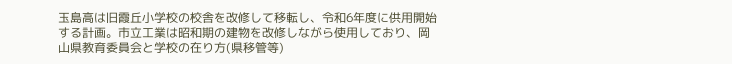玉島高は旧霞丘小学校の校舎を改修して移転し、令和6年度に供用開始する計画。市立工業は昭和期の建物を改修しながら使用しており、岡山県教育委員会と学校の在り方(県移管等)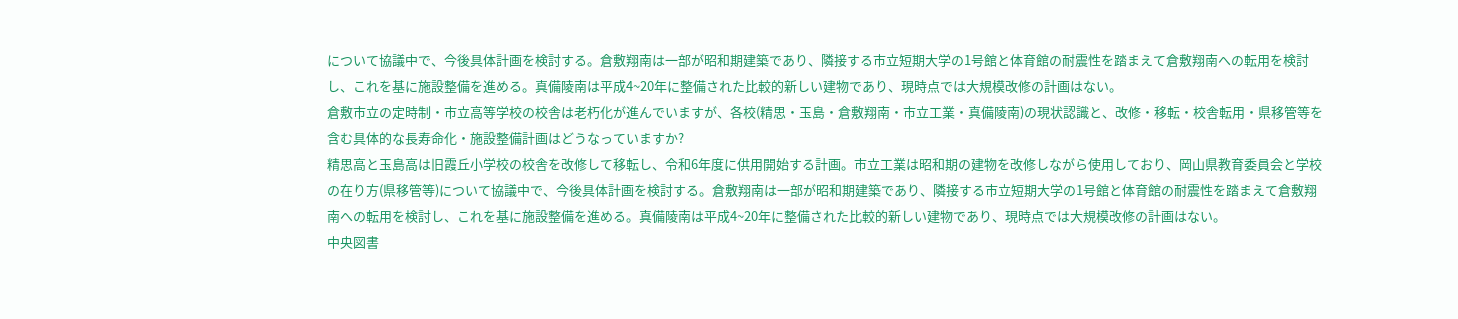について協議中で、今後具体計画を検討する。倉敷翔南は一部が昭和期建築であり、隣接する市立短期大学の1号館と体育館の耐震性を踏まえて倉敷翔南への転用を検討し、これを基に施設整備を進める。真備陵南は平成4~20年に整備された比較的新しい建物であり、現時点では大規模改修の計画はない。
倉敷市立の定時制・市立高等学校の校舎は老朽化が進んでいますが、各校(精思・玉島・倉敷翔南・市立工業・真備陵南)の現状認識と、改修・移転・校舎転用・県移管等を含む具体的な長寿命化・施設整備計画はどうなっていますか?
精思高と玉島高は旧霞丘小学校の校舎を改修して移転し、令和6年度に供用開始する計画。市立工業は昭和期の建物を改修しながら使用しており、岡山県教育委員会と学校の在り方(県移管等)について協議中で、今後具体計画を検討する。倉敷翔南は一部が昭和期建築であり、隣接する市立短期大学の1号館と体育館の耐震性を踏まえて倉敷翔南への転用を検討し、これを基に施設整備を進める。真備陵南は平成4~20年に整備された比較的新しい建物であり、現時点では大規模改修の計画はない。
中央図書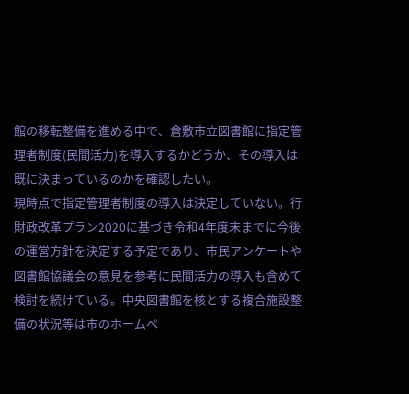館の移転整備を進める中で、倉敷市立図書館に指定管理者制度(民間活力)を導入するかどうか、その導入は既に決まっているのかを確認したい。
現時点で指定管理者制度の導入は決定していない。行財政改革プラン2020に基づき令和4年度末までに今後の運営方針を決定する予定であり、市民アンケートや図書館協議会の意見を参考に民間活力の導入も含めて検討を続けている。中央図書館を核とする複合施設整備の状況等は市のホームペ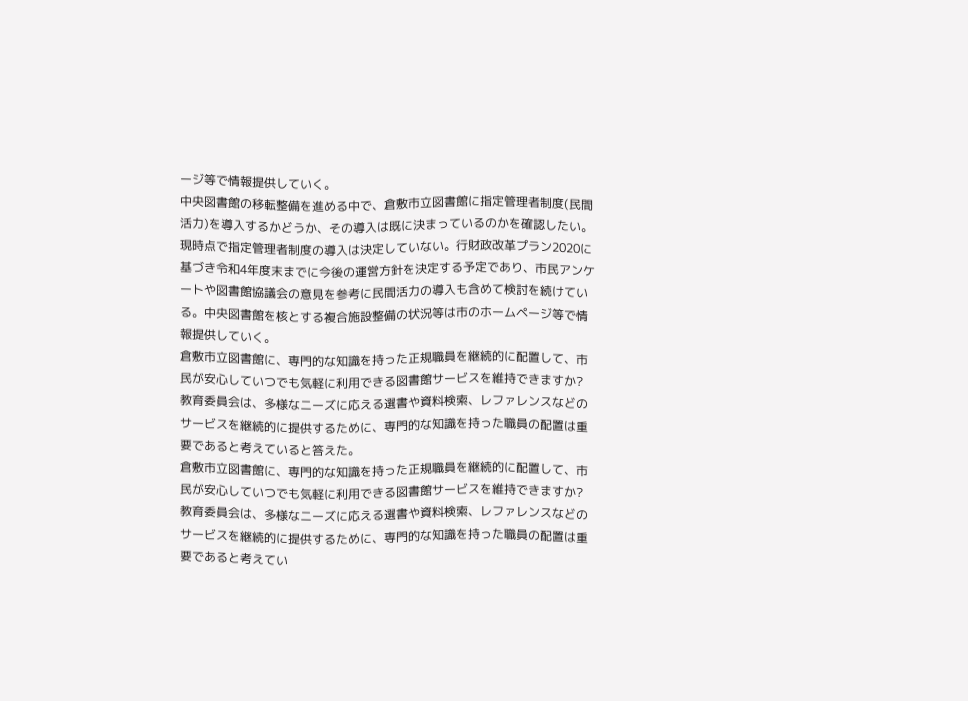ージ等で情報提供していく。
中央図書館の移転整備を進める中で、倉敷市立図書館に指定管理者制度(民間活力)を導入するかどうか、その導入は既に決まっているのかを確認したい。
現時点で指定管理者制度の導入は決定していない。行財政改革プラン2020に基づき令和4年度末までに今後の運営方針を決定する予定であり、市民アンケートや図書館協議会の意見を参考に民間活力の導入も含めて検討を続けている。中央図書館を核とする複合施設整備の状況等は市のホームページ等で情報提供していく。
倉敷市立図書館に、専門的な知識を持った正規職員を継続的に配置して、市民が安心していつでも気軽に利用できる図書館サービスを維持できますか?
教育委員会は、多様なニーズに応える選書や資料検索、レファレンスなどのサービスを継続的に提供するために、専門的な知識を持った職員の配置は重要であると考えていると答えた。
倉敷市立図書館に、専門的な知識を持った正規職員を継続的に配置して、市民が安心していつでも気軽に利用できる図書館サービスを維持できますか?
教育委員会は、多様なニーズに応える選書や資料検索、レファレンスなどのサービスを継続的に提供するために、専門的な知識を持った職員の配置は重要であると考えてい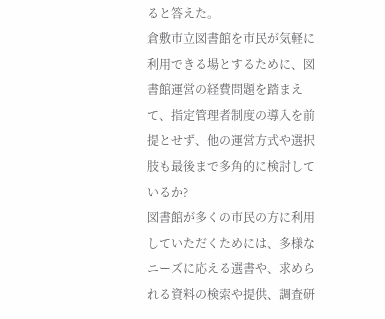ると答えた。
倉敷市立図書館を市民が気軽に利用できる場とするために、図書館運営の経費問題を踏まえて、指定管理者制度の導入を前提とせず、他の運営方式や選択肢も最後まで多角的に検討しているか?
図書館が多くの市民の方に利用していただくためには、多様なニーズに応える選書や、求められる資料の検索や提供、調査研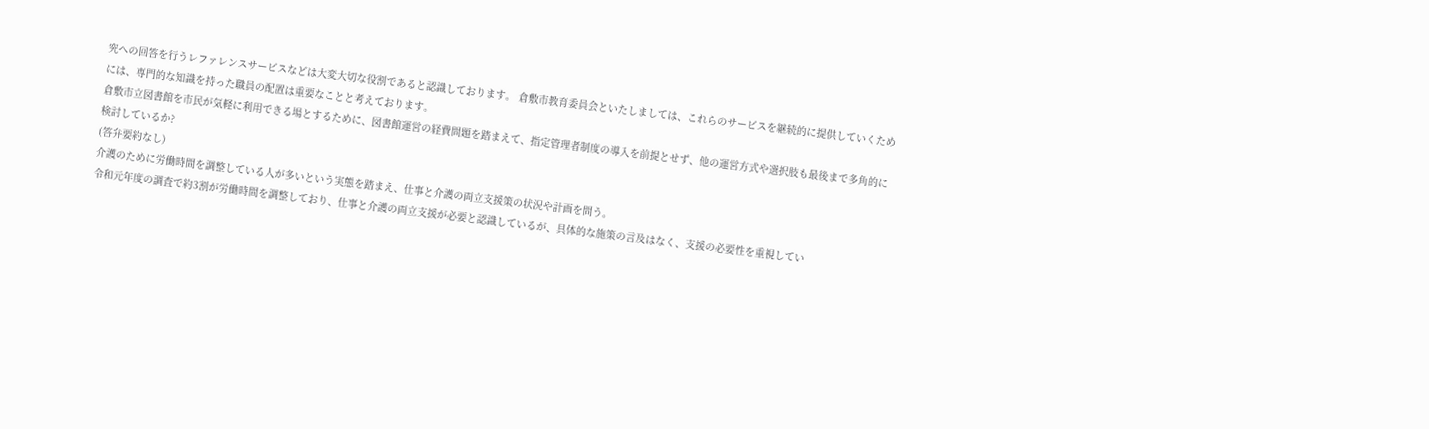究への回答を行うレファレンスサービスなどは大変大切な役割であると認識しております。 倉敷市教育委員会といたしましては、これらのサービスを継続的に提供していくためには、専門的な知識を持った職員の配置は重要なことと考えております。
倉敷市立図書館を市民が気軽に利用できる場とするために、図書館運営の経費問題を踏まえて、指定管理者制度の導入を前提とせず、他の運営方式や選択肢も最後まで多角的に検討しているか?
(答弁要約なし)
介護のために労働時間を調整している人が多いという実態を踏まえ、仕事と介護の両立支援策の状況や計画を問う。
令和元年度の調査で約3割が労働時間を調整しており、仕事と介護の両立支援が必要と認識しているが、具体的な施策の言及はなく、支援の必要性を重視してい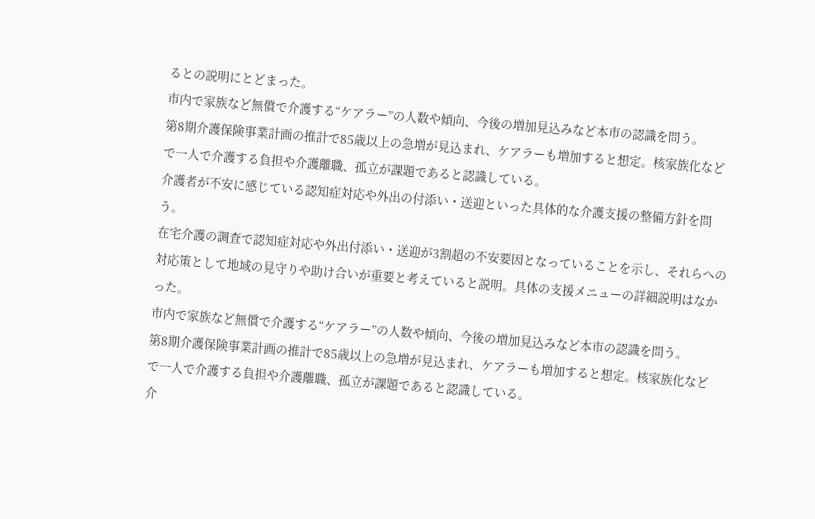るとの説明にとどまった。
市内で家族など無償で介護する“ケアラー”の人数や傾向、今後の増加見込みなど本市の認識を問う。
第8期介護保険事業計画の推計で85歳以上の急増が見込まれ、ケアラーも増加すると想定。核家族化などで一人で介護する負担や介護離職、孤立が課題であると認識している。
介護者が不安に感じている認知症対応や外出の付添い・送迎といった具体的な介護支援の整備方針を問う。
在宅介護の調査で認知症対応や外出付添い・送迎が3割超の不安要因となっていることを示し、それらへの対応策として地域の見守りや助け合いが重要と考えていると説明。具体の支援メニューの詳細説明はなかった。
市内で家族など無償で介護する“ケアラー”の人数や傾向、今後の増加見込みなど本市の認識を問う。
第8期介護保険事業計画の推計で85歳以上の急増が見込まれ、ケアラーも増加すると想定。核家族化などで一人で介護する負担や介護離職、孤立が課題であると認識している。
介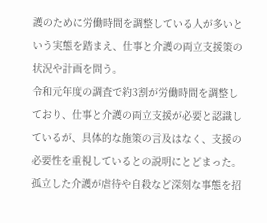護のために労働時間を調整している人が多いという実態を踏まえ、仕事と介護の両立支援策の状況や計画を問う。
令和元年度の調査で約3割が労働時間を調整しており、仕事と介護の両立支援が必要と認識しているが、具体的な施策の言及はなく、支援の必要性を重視しているとの説明にとどまった。
孤立した介護が虐待や自殺など深刻な事態を招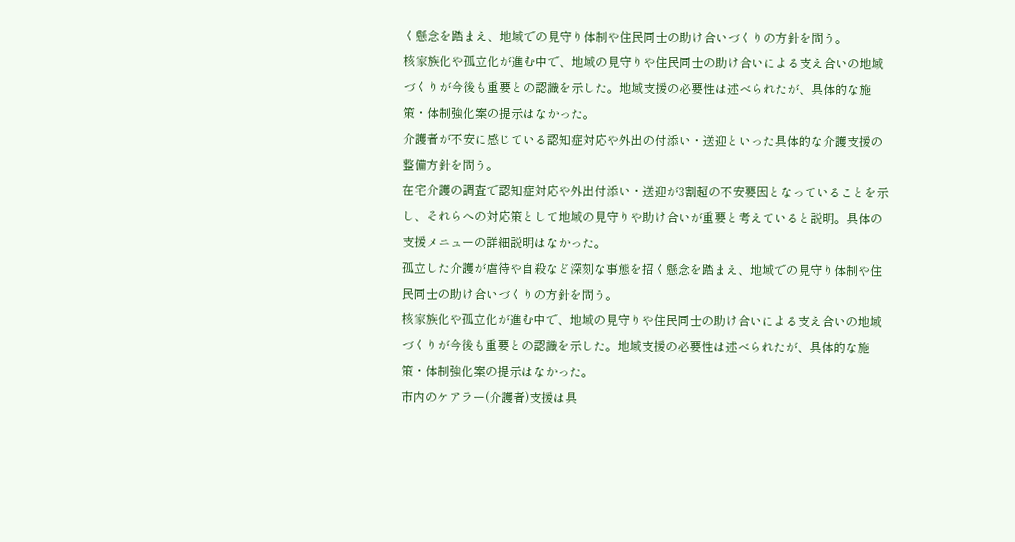く懸念を踏まえ、地域での見守り体制や住民同士の助け合いづくりの方針を問う。
核家族化や孤立化が進む中で、地域の見守りや住民同士の助け合いによる支え合いの地域づくりが今後も重要との認識を示した。地域支援の必要性は述べられたが、具体的な施策・体制強化案の提示はなかった。
介護者が不安に感じている認知症対応や外出の付添い・送迎といった具体的な介護支援の整備方針を問う。
在宅介護の調査で認知症対応や外出付添い・送迎が3割超の不安要因となっていることを示し、それらへの対応策として地域の見守りや助け合いが重要と考えていると説明。具体の支援メニューの詳細説明はなかった。
孤立した介護が虐待や自殺など深刻な事態を招く懸念を踏まえ、地域での見守り体制や住民同士の助け合いづくりの方針を問う。
核家族化や孤立化が進む中で、地域の見守りや住民同士の助け合いによる支え合いの地域づくりが今後も重要との認識を示した。地域支援の必要性は述べられたが、具体的な施策・体制強化案の提示はなかった。
市内のケアラー(介護者)支援は具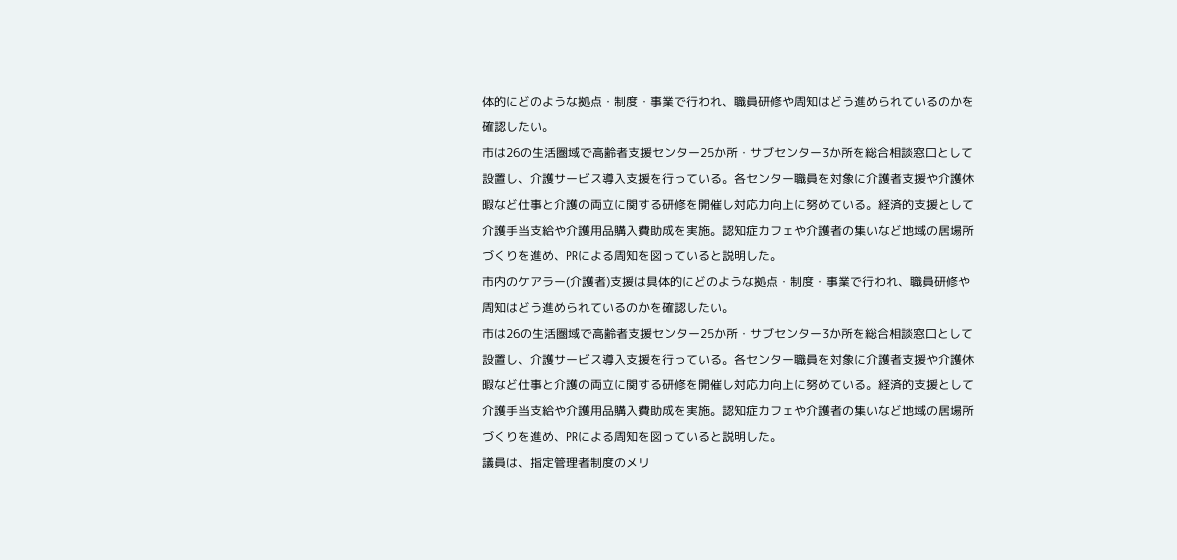体的にどのような拠点・制度・事業で行われ、職員研修や周知はどう進められているのかを確認したい。
市は26の生活圏域で高齢者支援センター25か所・サブセンター3か所を総合相談窓口として設置し、介護サービス導入支援を行っている。各センター職員を対象に介護者支援や介護休暇など仕事と介護の両立に関する研修を開催し対応力向上に努めている。経済的支援として介護手当支給や介護用品購入費助成を実施。認知症カフェや介護者の集いなど地域の居場所づくりを進め、PRによる周知を図っていると説明した。
市内のケアラー(介護者)支援は具体的にどのような拠点・制度・事業で行われ、職員研修や周知はどう進められているのかを確認したい。
市は26の生活圏域で高齢者支援センター25か所・サブセンター3か所を総合相談窓口として設置し、介護サービス導入支援を行っている。各センター職員を対象に介護者支援や介護休暇など仕事と介護の両立に関する研修を開催し対応力向上に努めている。経済的支援として介護手当支給や介護用品購入費助成を実施。認知症カフェや介護者の集いなど地域の居場所づくりを進め、PRによる周知を図っていると説明した。
議員は、指定管理者制度のメリ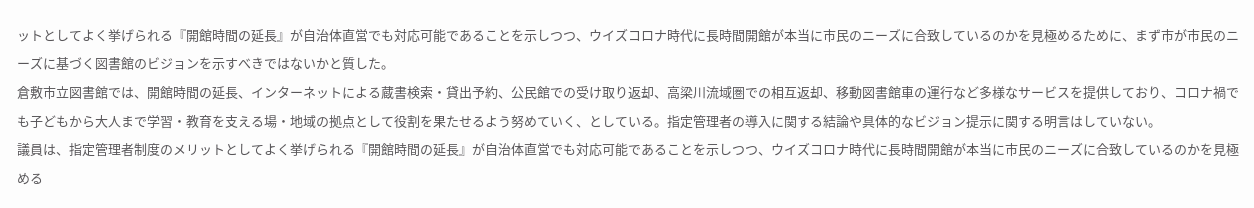ットとしてよく挙げられる『開館時間の延長』が自治体直営でも対応可能であることを示しつつ、ウイズコロナ時代に長時間開館が本当に市民のニーズに合致しているのかを見極めるために、まず市が市民のニーズに基づく図書館のビジョンを示すべきではないかと質した。
倉敷市立図書館では、開館時間の延長、インターネットによる蔵書検索・貸出予約、公民館での受け取り返却、高梁川流域圏での相互返却、移動図書館車の運行など多様なサービスを提供しており、コロナ禍でも子どもから大人まで学習・教育を支える場・地域の拠点として役割を果たせるよう努めていく、としている。指定管理者の導入に関する結論や具体的なビジョン提示に関する明言はしていない。
議員は、指定管理者制度のメリットとしてよく挙げられる『開館時間の延長』が自治体直営でも対応可能であることを示しつつ、ウイズコロナ時代に長時間開館が本当に市民のニーズに合致しているのかを見極める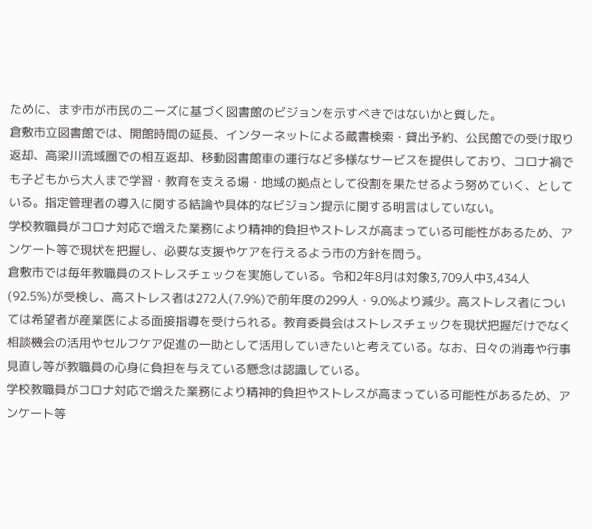ために、まず市が市民のニーズに基づく図書館のビジョンを示すべきではないかと質した。
倉敷市立図書館では、開館時間の延長、インターネットによる蔵書検索・貸出予約、公民館での受け取り返却、高梁川流域圏での相互返却、移動図書館車の運行など多様なサービスを提供しており、コロナ禍でも子どもから大人まで学習・教育を支える場・地域の拠点として役割を果たせるよう努めていく、としている。指定管理者の導入に関する結論や具体的なビジョン提示に関する明言はしていない。
学校教職員がコロナ対応で増えた業務により精神的負担やストレスが高まっている可能性があるため、アンケート等で現状を把握し、必要な支援やケアを行えるよう市の方針を問う。
倉敷市では毎年教職員のストレスチェックを実施している。令和2年8月は対象3,709人中3,434人(92.5%)が受検し、高ストレス者は272人(7.9%)で前年度の299人・9.0%より減少。高ストレス者については希望者が産業医による面接指導を受けられる。教育委員会はストレスチェックを現状把握だけでなく相談機会の活用やセルフケア促進の一助として活用していきたいと考えている。なお、日々の消毒や行事見直し等が教職員の心身に負担を与えている懸念は認識している。
学校教職員がコロナ対応で増えた業務により精神的負担やストレスが高まっている可能性があるため、アンケート等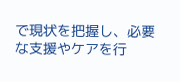で現状を把握し、必要な支援やケアを行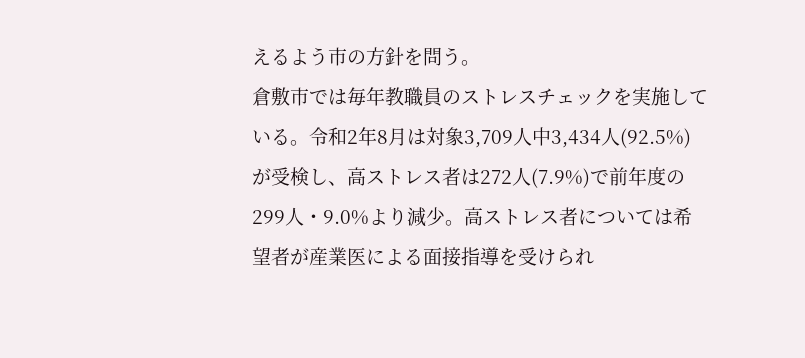えるよう市の方針を問う。
倉敷市では毎年教職員のストレスチェックを実施している。令和2年8月は対象3,709人中3,434人(92.5%)が受検し、高ストレス者は272人(7.9%)で前年度の299人・9.0%より減少。高ストレス者については希望者が産業医による面接指導を受けられ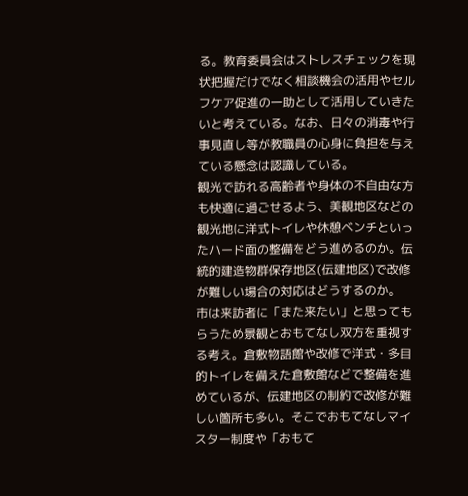る。教育委員会はストレスチェックを現状把握だけでなく相談機会の活用やセルフケア促進の一助として活用していきたいと考えている。なお、日々の消毒や行事見直し等が教職員の心身に負担を与えている懸念は認識している。
観光で訪れる高齢者や身体の不自由な方も快適に過ごせるよう、美観地区などの観光地に洋式トイレや休憩ベンチといったハード面の整備をどう進めるのか。伝統的建造物群保存地区(伝建地区)で改修が難しい場合の対応はどうするのか。
市は来訪者に「また来たい」と思ってもらうため景観とおもてなし双方を重視する考え。倉敷物語館や改修で洋式・多目的トイレを備えた倉敷館などで整備を進めているが、伝建地区の制約で改修が難しい箇所も多い。そこでおもてなしマイスター制度や「おもて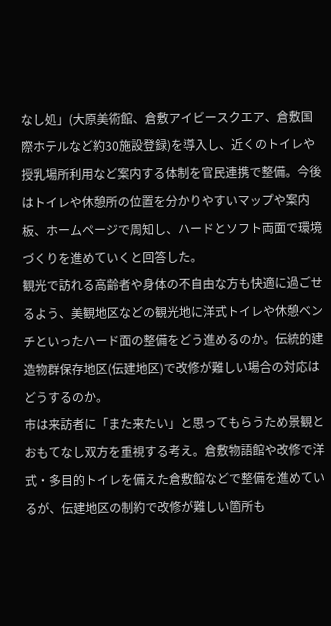なし処」(大原美術館、倉敷アイビースクエア、倉敷国際ホテルなど約30施設登録)を導入し、近くのトイレや授乳場所利用など案内する体制を官民連携で整備。今後はトイレや休憩所の位置を分かりやすいマップや案内板、ホームページで周知し、ハードとソフト両面で環境づくりを進めていくと回答した。
観光で訪れる高齢者や身体の不自由な方も快適に過ごせるよう、美観地区などの観光地に洋式トイレや休憩ベンチといったハード面の整備をどう進めるのか。伝統的建造物群保存地区(伝建地区)で改修が難しい場合の対応はどうするのか。
市は来訪者に「また来たい」と思ってもらうため景観とおもてなし双方を重視する考え。倉敷物語館や改修で洋式・多目的トイレを備えた倉敷館などで整備を進めているが、伝建地区の制約で改修が難しい箇所も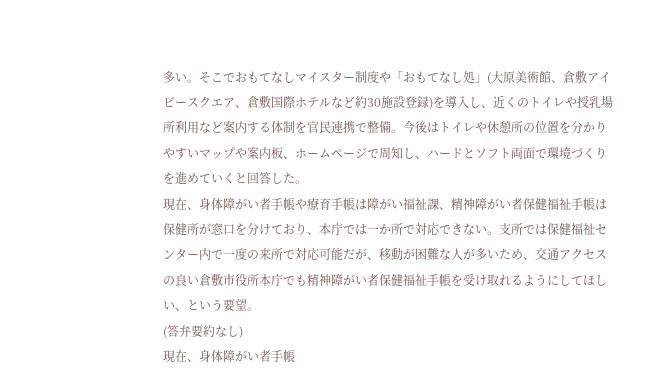多い。そこでおもてなしマイスター制度や「おもてなし処」(大原美術館、倉敷アイビースクエア、倉敷国際ホテルなど約30施設登録)を導入し、近くのトイレや授乳場所利用など案内する体制を官民連携で整備。今後はトイレや休憩所の位置を分かりやすいマップや案内板、ホームページで周知し、ハードとソフト両面で環境づくりを進めていくと回答した。
現在、身体障がい者手帳や療育手帳は障がい福祉課、精神障がい者保健福祉手帳は保健所が窓口を分けており、本庁では一か所で対応できない。支所では保健福祉センター内で一度の来所で対応可能だが、移動が困難な人が多いため、交通アクセスの良い倉敷市役所本庁でも精神障がい者保健福祉手帳を受け取れるようにしてほしい、という要望。
(答弁要約なし)
現在、身体障がい者手帳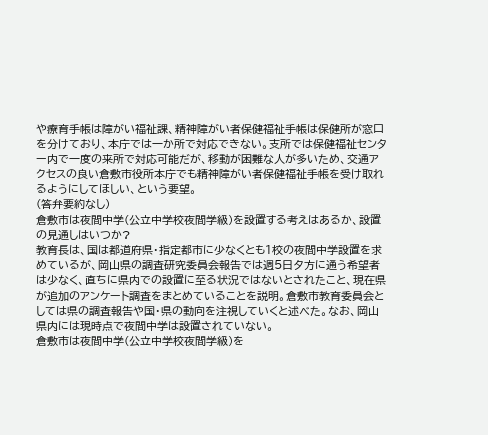や療育手帳は障がい福祉課、精神障がい者保健福祉手帳は保健所が窓口を分けており、本庁では一か所で対応できない。支所では保健福祉センター内で一度の来所で対応可能だが、移動が困難な人が多いため、交通アクセスの良い倉敷市役所本庁でも精神障がい者保健福祉手帳を受け取れるようにしてほしい、という要望。
(答弁要約なし)
倉敷市は夜間中学(公立中学校夜間学級)を設置する考えはあるか、設置の見通しはいつか?
教育長は、国は都道府県・指定都市に少なくとも1校の夜間中学設置を求めているが、岡山県の調査研究委員会報告では週5日夕方に通う希望者は少なく、直ちに県内での設置に至る状況ではないとされたこと、現在県が追加のアンケート調査をまとめていることを説明。倉敷市教育委員会としては県の調査報告や国・県の動向を注視していくと述べた。なお、岡山県内には現時点で夜間中学は設置されていない。
倉敷市は夜間中学(公立中学校夜間学級)を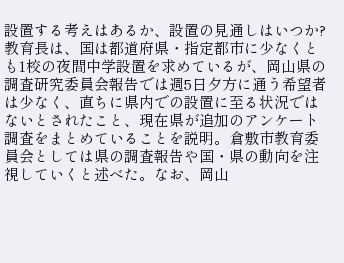設置する考えはあるか、設置の見通しはいつか?
教育長は、国は都道府県・指定都市に少なくとも1校の夜間中学設置を求めているが、岡山県の調査研究委員会報告では週5日夕方に通う希望者は少なく、直ちに県内での設置に至る状況ではないとされたこと、現在県が追加のアンケート調査をまとめていることを説明。倉敷市教育委員会としては県の調査報告や国・県の動向を注視していくと述べた。なお、岡山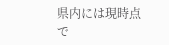県内には現時点で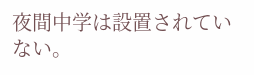夜間中学は設置されていない。